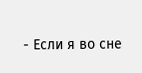- Если я во сне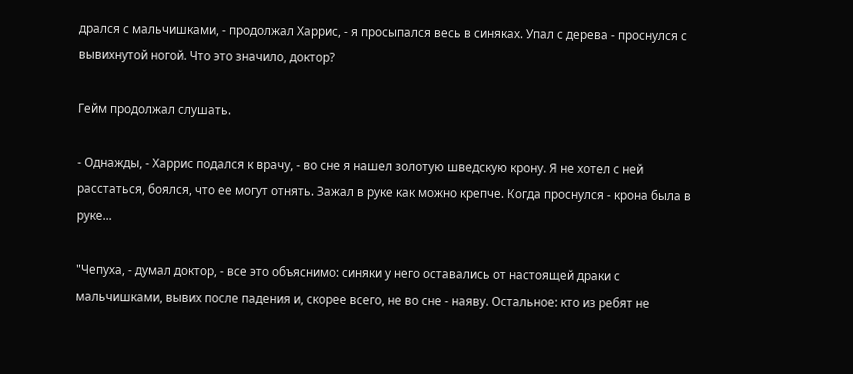дрался с мальчишками, - продолжал Харрис, - я просыпался весь в синяках. Упал с дерева - проснулся с вывихнутой ногой. Что это значило, доктор?

Гейм продолжал слушать.

- Однажды, - Харрис подался к врачу, - во сне я нашел золотую шведскую крону. Я не хотел с ней расстаться, боялся, что ее могут отнять. Зажал в руке как можно крепче. Когда проснулся - крона была в руке...

"Чепуха, - думал доктор, - все это объяснимо: синяки у него оставались от настоящей драки с мальчишками, вывих после падения и, скорее всего, не во сне - наяву. Остальное: кто из ребят не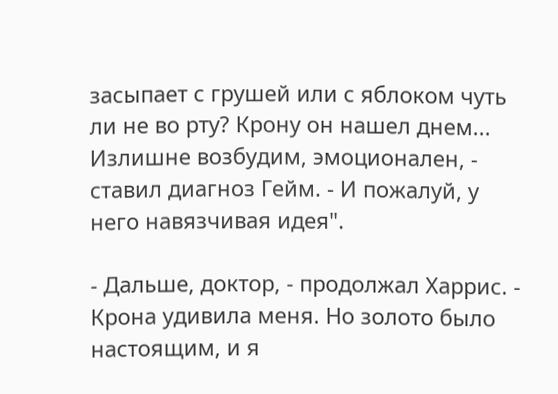засыпает с грушей или с яблоком чуть ли не во рту? Крону он нашел днем... Излишне возбудим, эмоционален, - ставил диагноз Гейм. - И пожалуй, у него навязчивая идея".

- Дальше, доктор, - продолжал Харрис. - Крона удивила меня. Но золото было настоящим, и я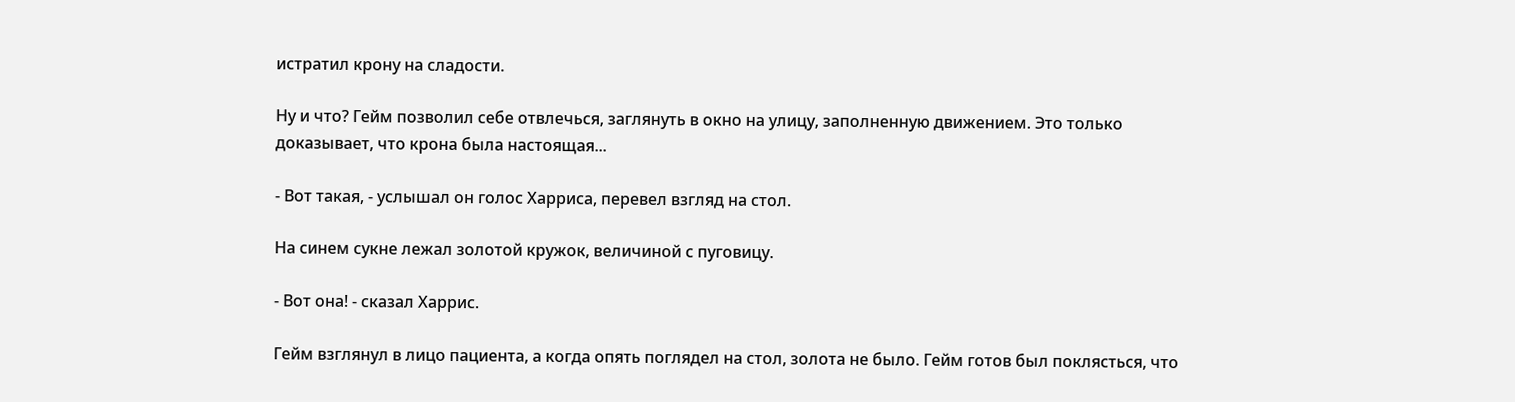истратил крону на сладости.

Ну и что? Гейм позволил себе отвлечься, заглянуть в окно на улицу, заполненную движением. Это только доказывает, что крона была настоящая...

- Вот такая, - услышал он голос Харриса, перевел взгляд на стол.

На синем сукне лежал золотой кружок, величиной с пуговицу.

- Вот она! - сказал Харрис.

Гейм взглянул в лицо пациента, а когда опять поглядел на стол, золота не было. Гейм готов был поклясться, что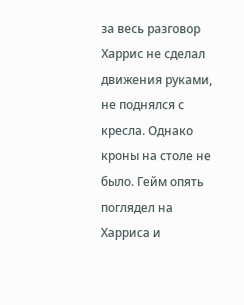за весь разговор Харрис не сделал движения руками, не поднялся с кресла. Однако кроны на столе не было. Гейм опять поглядел на Харриса и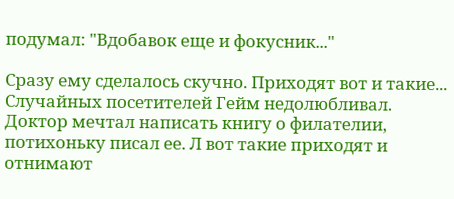подумал: "Вдобавок еще и фокусник..."

Сразу ему сделалось скучно. Приходят вот и такие... Случайных посетителей Гейм недолюбливал. Доктор мечтал написать книгу о филателии, потихоньку писал ее. Л вот такие приходят и отнимают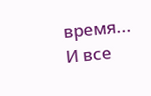время... И все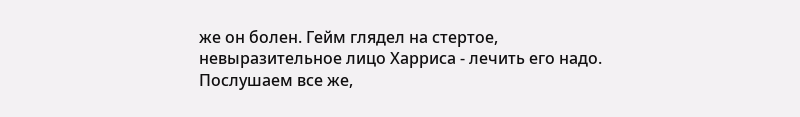же он болен. Гейм глядел на стертое, невыразительное лицо Харриса - лечить его надо. Послушаем все же,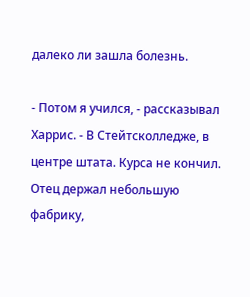далеко ли зашла болезнь.

- Потом я учился, - рассказывал Харрис. - В Стейтсколледже, в центре штата. Курса не кончил. Отец держал небольшую фабрику,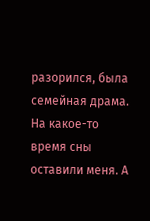разорился, была семейная драма. На какое-то время сны оставили меня. А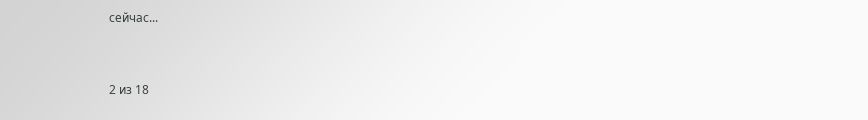сейчас...



2 из 18